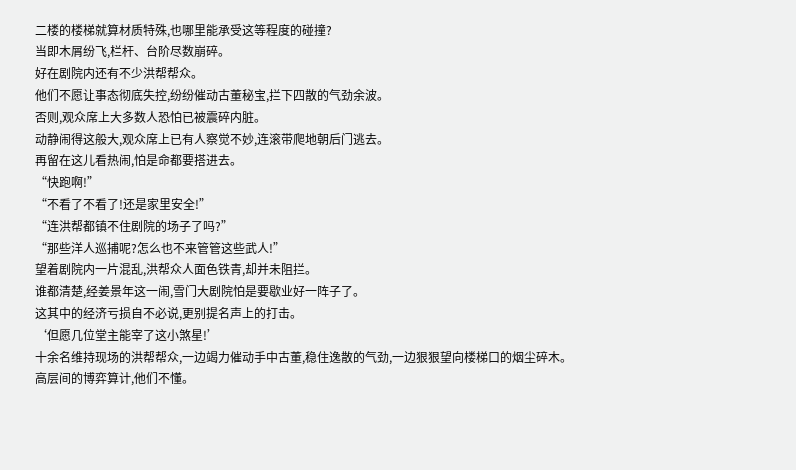二楼的楼梯就算材质特殊,也哪里能承受这等程度的碰撞?
当即木屑纷飞,栏杆、台阶尽数崩碎。
好在剧院内还有不少洪帮帮众。
他们不愿让事态彻底失控,纷纷催动古董秘宝,拦下四散的气劲余波。
否则,观众席上大多数人恐怕已被震碎内脏。
动静闹得这般大,观众席上已有人察觉不妙,连滚带爬地朝后门逃去。
再留在这儿看热闹,怕是命都要搭进去。
“快跑啊!”
“不看了不看了!还是家里安全!”
“连洪帮都镇不住剧院的场子了吗?”
“那些洋人巡捕呢?怎么也不来管管这些武人!”
望着剧院内一片混乱,洪帮众人面色铁青,却并未阻拦。
谁都清楚,经姜景年这一闹,雪门大剧院怕是要歇业好一阵子了。
这其中的经济亏损自不必说,更别提名声上的打击。
‘但愿几位堂主能宰了这小煞星!’
十余名维持现场的洪帮帮众,一边竭力催动手中古董,稳住逸散的气劲,一边狠狠望向楼梯口的烟尘碎木。
高层间的博弈算计,他们不懂。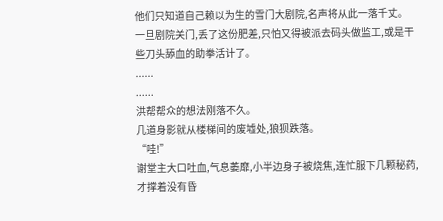他们只知道自己赖以为生的雪门大剧院,名声将从此一落千丈。
一旦剧院关门,丢了这份肥差,只怕又得被派去码头做监工,或是干些刀头舔血的助拳活计了。
......
......
洪帮帮众的想法刚落不久。
几道身影就从楼梯间的废墟处,狼狈跌落。
“哇!”
谢堂主大口吐血,气息萎靡,小半边身子被烧焦,连忙服下几颗秘药,才撑着没有昏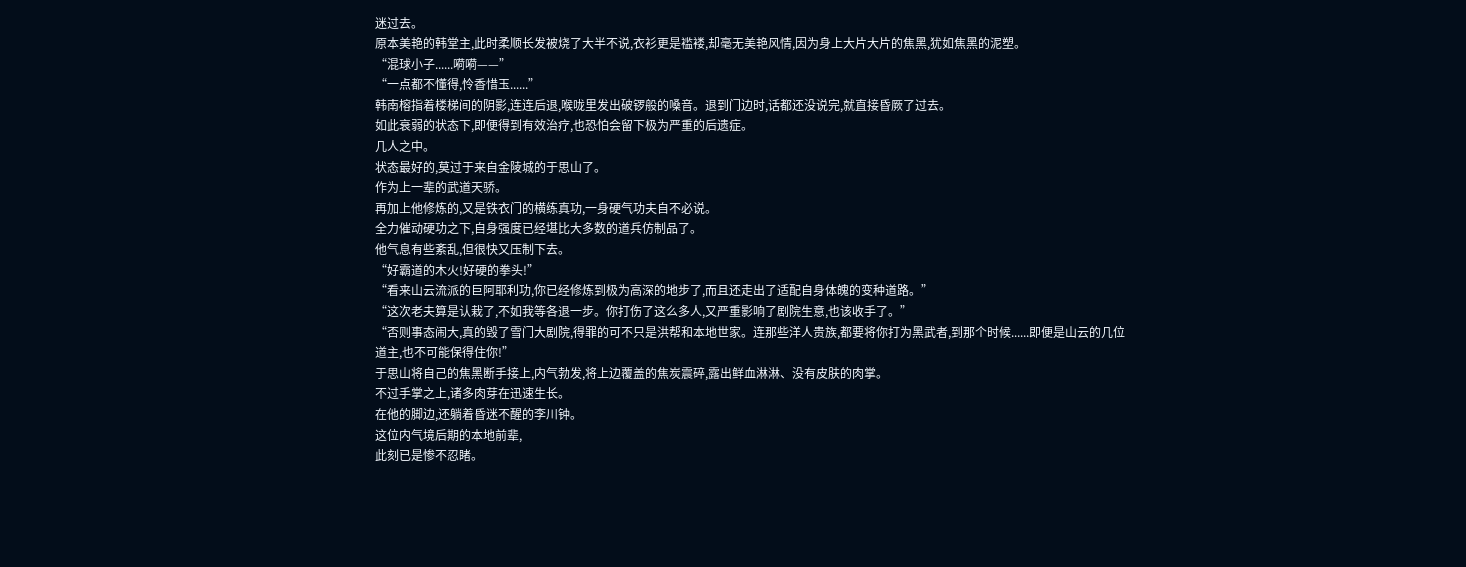迷过去。
原本美艳的韩堂主,此时柔顺长发被烧了大半不说,衣衫更是褴褛,却毫无美艳风情,因为身上大片大片的焦黑,犹如焦黑的泥塑。
“混球小子......嗬嗬——”
“一点都不懂得,怜香惜玉......”
韩南榕指着楼梯间的阴影,连连后退,喉咙里发出破锣般的嗓音。退到门边时,话都还没说完,就直接昏厥了过去。
如此衰弱的状态下,即便得到有效治疗,也恐怕会留下极为严重的后遗症。
几人之中。
状态最好的,莫过于来自金陵城的于思山了。
作为上一辈的武道天骄。
再加上他修炼的,又是铁衣门的横练真功,一身硬气功夫自不必说。
全力催动硬功之下,自身强度已经堪比大多数的道兵仿制品了。
他气息有些紊乱,但很快又压制下去。
“好霸道的木火!好硬的拳头!”
“看来山云流派的巨阿耶利功,你已经修炼到极为高深的地步了,而且还走出了适配自身体魄的变种道路。”
“这次老夫算是认栽了,不如我等各退一步。你打伤了这么多人,又严重影响了剧院生意,也该收手了。”
“否则事态闹大,真的毁了雪门大剧院,得罪的可不只是洪帮和本地世家。连那些洋人贵族,都要将你打为黑武者,到那个时候......即便是山云的几位道主,也不可能保得住你!”
于思山将自己的焦黑断手接上,内气勃发,将上边覆盖的焦炭震碎,露出鲜血淋淋、没有皮肤的肉掌。
不过手掌之上,诸多肉芽在迅速生长。
在他的脚边,还躺着昏迷不醒的李川钟。
这位内气境后期的本地前辈,
此刻已是惨不忍睹。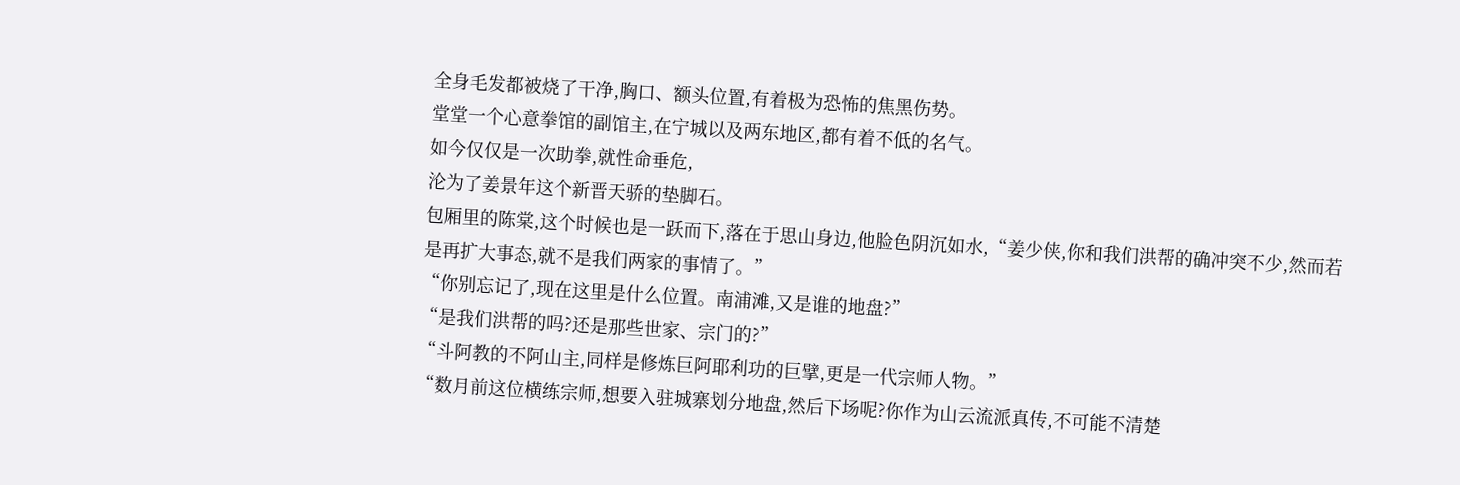全身毛发都被烧了干净,胸口、额头位置,有着极为恐怖的焦黑伤势。
堂堂一个心意拳馆的副馆主,在宁城以及两东地区,都有着不低的名气。
如今仅仅是一次助拳,就性命垂危,
沦为了姜景年这个新晋天骄的垫脚石。
包厢里的陈棠,这个时候也是一跃而下,落在于思山身边,他脸色阴沉如水,“姜少侠,你和我们洪帮的确冲突不少,然而若是再扩大事态,就不是我们两家的事情了。”
“你别忘记了,现在这里是什么位置。南浦滩,又是谁的地盘?”
“是我们洪帮的吗?还是那些世家、宗门的?”
“斗阿教的不阿山主,同样是修炼巨阿耶利功的巨擘,更是一代宗师人物。”
“数月前这位横练宗师,想要入驻城寨划分地盘,然后下场呢?你作为山云流派真传,不可能不清楚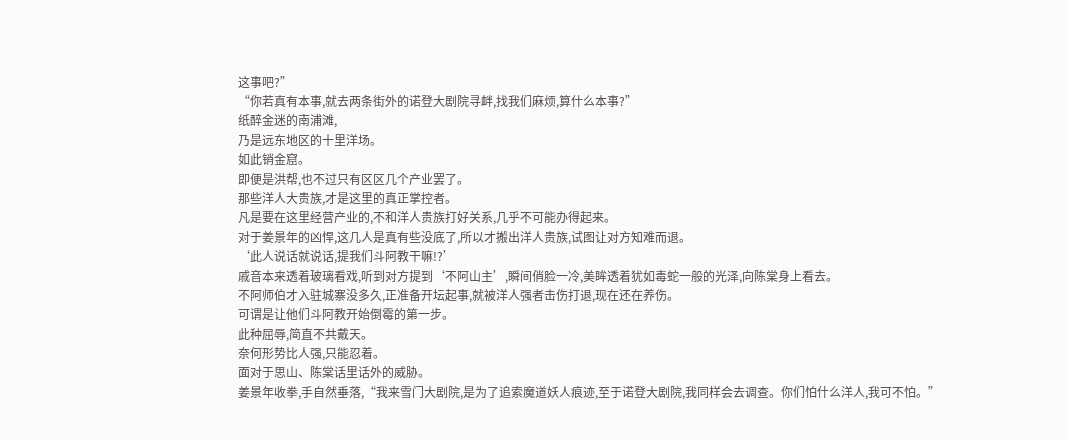这事吧?”
“你若真有本事,就去两条街外的诺登大剧院寻衅,找我们麻烦,算什么本事?”
纸醉金迷的南浦滩,
乃是远东地区的十里洋场。
如此销金窟。
即便是洪帮,也不过只有区区几个产业罢了。
那些洋人大贵族,才是这里的真正掌控者。
凡是要在这里经营产业的,不和洋人贵族打好关系,几乎不可能办得起来。
对于姜景年的凶悍,这几人是真有些没底了,所以才搬出洋人贵族,试图让对方知难而退。
‘此人说话就说话,提我们斗阿教干嘛!?’
戚音本来透着玻璃看戏,听到对方提到‘不阿山主’,瞬间俏脸一冷,美眸透着犹如毒蛇一般的光泽,向陈棠身上看去。
不阿师伯才入驻城寨没多久,正准备开坛起事,就被洋人强者击伤打退,现在还在养伤。
可谓是让他们斗阿教开始倒霉的第一步。
此种屈辱,简直不共戴天。
奈何形势比人强,只能忍着。
面对于思山、陈棠话里话外的威胁。
姜景年收拳,手自然垂落,“我来雪门大剧院,是为了追索魔道妖人痕迹,至于诺登大剧院,我同样会去调查。你们怕什么洋人,我可不怕。”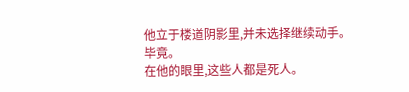他立于楼道阴影里,并未选择继续动手。
毕竟。
在他的眼里,这些人都是死人。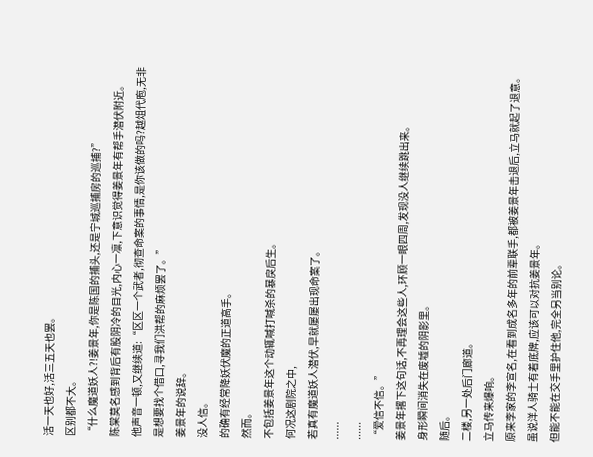活一天也好,活三五天也罢。
区别都不大。
“什么魔道妖人?!姜景年,你是陈国的捕头,还是宁城巡捕房的巡捕?”
陈棠莫名感到背后有股阴冷的目光,内心一凛,下意识觉得姜景年有帮手潜伏附近。
他声音一顿,又继续道:“区区一个武者,彻查命案的事情,是你该做的吗?越俎代庖,无非是想要找个借口,寻我们洪帮的麻烦罢了。”
姜景年的说辞。
没人信。
的确有经常降妖伏魔的正道高手。
然而。
不包括姜景年这个动辄喊打喊杀的暴戾后生。
何况这剧院之中,
若真有魔道妖人潜伏,早就屡屡出现命案了。
......
......
“爱信不信。”
姜景年撂下这句话,不再理会这些人,环顾一眼四周,发现没人继续跳出来。
身形瞬间消失在废墟的阴影里。
随后。
二楼,另一处后门廊道。
立马传来爆响。
原来李家的李宣名,在看到成名多年的前辈联手,都被姜景年击退后,立马就起了退意。
虽说洋人骑士有着底牌,应该可以对抗姜景年。
但能不能在交手里护住他,完全另当别论。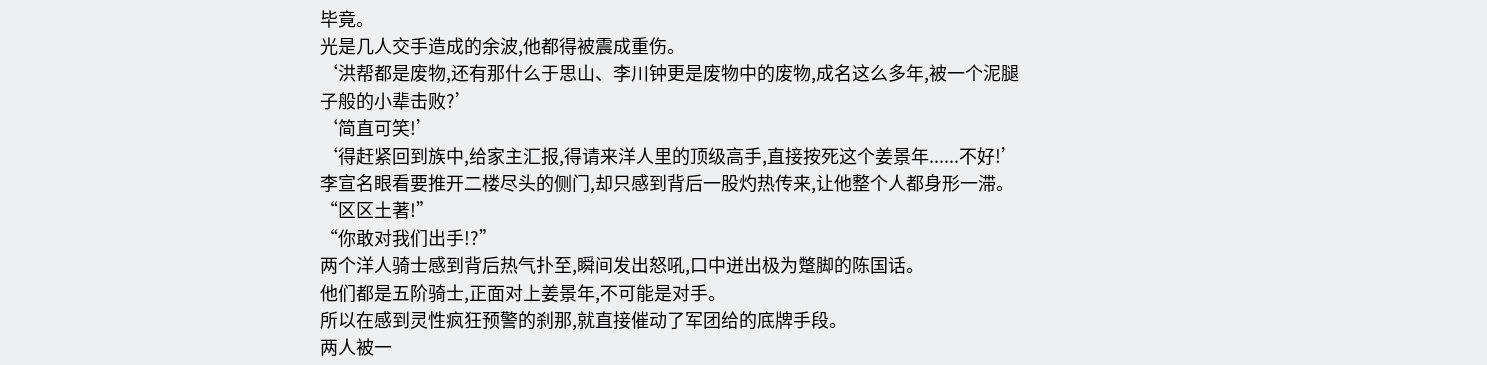毕竟。
光是几人交手造成的余波,他都得被震成重伤。
‘洪帮都是废物,还有那什么于思山、李川钟更是废物中的废物,成名这么多年,被一个泥腿子般的小辈击败?’
‘简直可笑!’
‘得赶紧回到族中,给家主汇报,得请来洋人里的顶级高手,直接按死这个姜景年......不好!’
李宣名眼看要推开二楼尽头的侧门,却只感到背后一股灼热传来,让他整个人都身形一滞。
“区区土著!”
“你敢对我们出手!?”
两个洋人骑士感到背后热气扑至,瞬间发出怒吼,口中迸出极为蹩脚的陈国话。
他们都是五阶骑士,正面对上姜景年,不可能是对手。
所以在感到灵性疯狂预警的刹那,就直接催动了军团给的底牌手段。
两人被一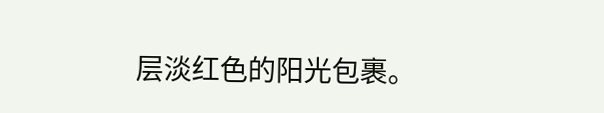层淡红色的阳光包裹。